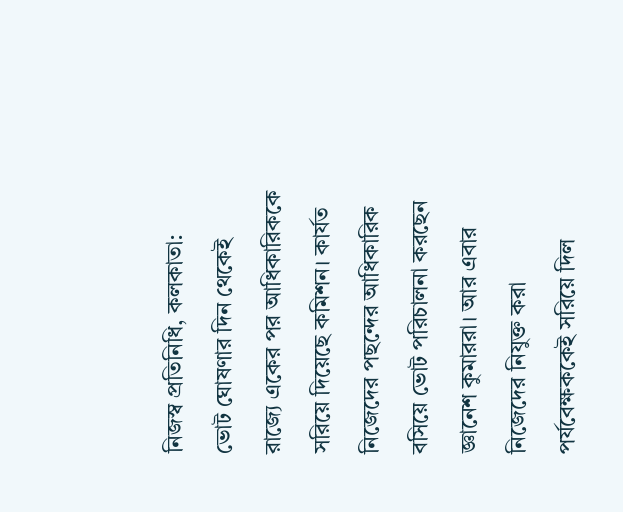নিজস্ব প্রতিনিধি, কলকাতা: ভোট ঘোষণার দিন থেকেই রাজ্যে একের পর আধিকারিককে সরিয়ে দিয়েছে কমিশন। কার্যত নিজেদের পছন্দের আধিকারিক বসিয়ে ভোট পরিচালনা করছেন জ্ঞানেশ কুমাররা। আর এবার নিজেদের নিযুক্ত করা পর্যবেক্ষককেই সরিয়ে দিল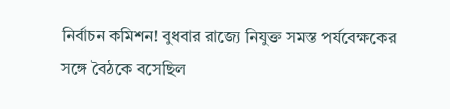নির্বাচন কমিশন! বুধবার রাজ্যে নিযুক্ত সমস্ত পর্যবেক্ষকের সঙ্গে বৈঠকে বসেছিল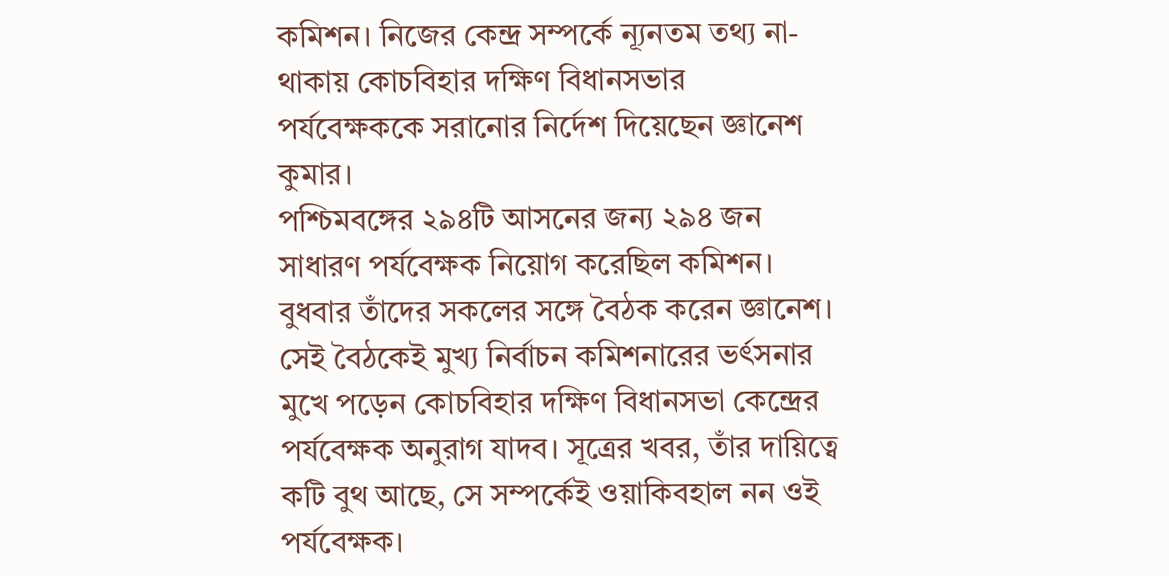কমিশন। নিজের কেন্দ্র সম্পর্কে ন্যূনতম তথ্য না-থাকায় কোচবিহার দক্ষিণ বিধানসভার পর্যবেক্ষককে সরানোর নির্দেশ দিয়েছেন জ্ঞানেশ কুমার।
পশ্চিমবঙ্গের ২৯৪টি আসনের জন্য ২৯৪ জন সাধারণ পর্যবেক্ষক নিয়োগ করেছিল কমিশন। বুধবার তাঁদের সকলের সঙ্গে বৈঠক করেন জ্ঞানেশ। সেই বৈঠকেই মুখ্য নির্বাচন কমিশনারের ভর্ৎসনার মুখে পড়েন কোচবিহার দক্ষিণ বিধানসভা কেন্দ্রের পর্যবেক্ষক অনুরাগ যাদব। সূত্রের খবর, তাঁর দায়িত্বে কটি বুথ আছে, সে সম্পর্কেই ওয়াকিবহাল নন ওই পর্যবেক্ষক।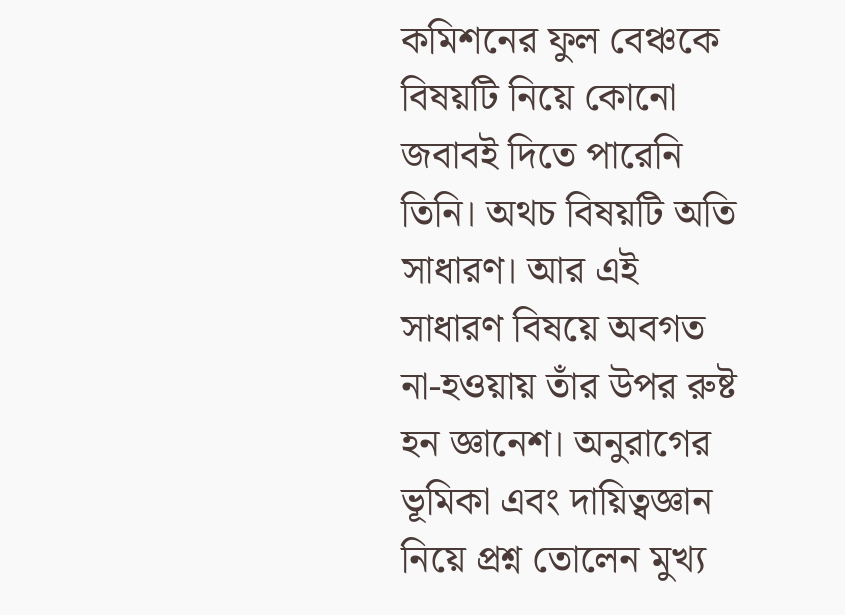কমিশনের ফুল বেঞ্চকে বিষয়টি নিয়ে কোনো জবাবই দিতে পারেনি তিনি। অথচ বিষয়টি অতি সাধারণ। আর এই সাধারণ বিষয়ে অবগত না-হওয়ায় তাঁর উপর রুষ্ট হন জ্ঞানেশ। অনুরাগের ভূমিকা এবং দায়িত্বজ্ঞান নিয়ে প্রশ্ন তোলেন মুখ্য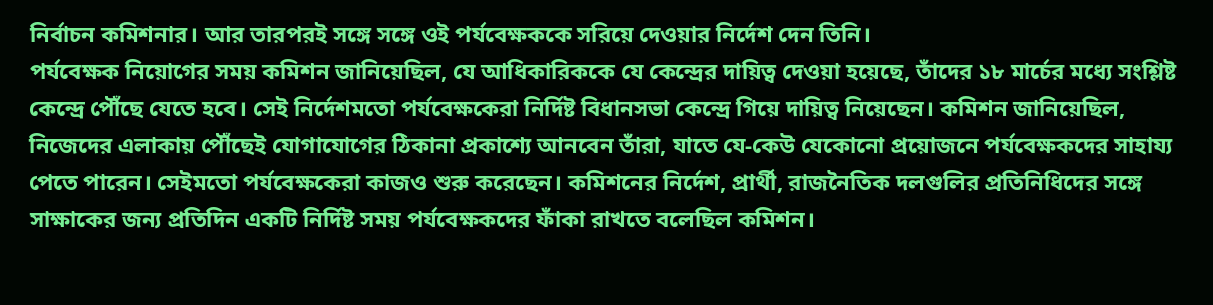নির্বাচন কমিশনার। আর তারপরই সঙ্গে সঙ্গে ওই পর্যবেক্ষককে সরিয়ে দেওয়ার নির্দেশ দেন তিনি।
পর্যবেক্ষক নিয়োগের সময় কমিশন জানিয়েছিল, যে আধিকারিককে যে কেন্দ্রের দায়িত্ব দেওয়া হয়েছে, তাঁদের ১৮ মার্চের মধ্যে সংশ্লিষ্ট কেন্দ্রে পৌঁছে যেতে হবে। সেই নির্দেশমতো পর্যবেক্ষকেরা নির্দিষ্ট বিধানসভা কেন্দ্রে গিয়ে দায়িত্ব নিয়েছেন। কমিশন জানিয়েছিল, নিজেদের এলাকায় পৌঁছেই যোগাযোগের ঠিকানা প্রকাশ্যে আনবেন তাঁরা, যাতে যে-কেউ যেকোনো প্রয়োজনে পর্যবেক্ষকদের সাহায্য পেতে পারেন। সেইমতো পর্যবেক্ষকেরা কাজও শুরু করেছেন। কমিশনের নির্দেশ, প্রার্থী, রাজনৈতিক দলগুলির প্রতিনিধিদের সঙ্গে সাক্ষাকের জন্য প্রতিদিন একটি নির্দিষ্ট সময় পর্যবেক্ষকদের ফাঁকা রাখতে বলেছিল কমিশন।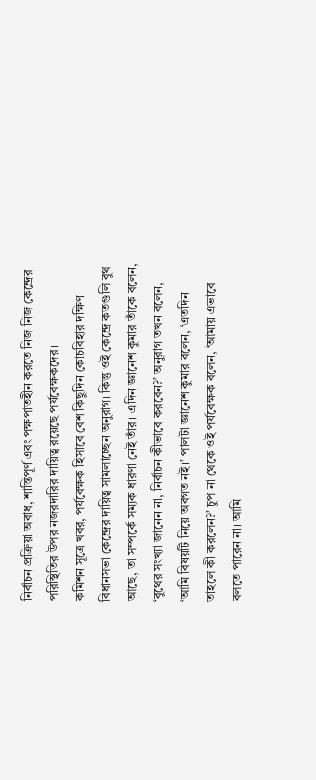নির্বাচন প্রক্রিয়া অবাধ, শান্তিপূর্ণ এবং পক্ষপাতহীন করতে নিজ নিজ কেন্দ্রের পরিস্থিতির উপর নজরদারির দায়িত্ব রয়েছে পর্যবেক্ষকদের।
কমিশন সূত্রে খবর, পর্যবেক্ষক হিসাবে বেশ কিছুদিন কোচবিহার দক্ষিণ বিধানসভা কেন্দ্রের দায়িত্ব সামলাচ্ছেন অনুরাগ। কিন্তু ওই কেন্দ্রে কতগুলি বুথ আছে, তা সম্পর্কে সম্যক ধারণা নেই তাঁর। এদিন জ্ঞানেশ কুমার তাঁকে বলেন, ‘বুথের সংখ্যা জানেন না, নির্বাচন কীভাবে করবেন?’ অনুরাগ তখন বলেন, ‘আমি বিষয়টি নিয়ে অবগত নই।’ পালটা জ্ঞানেশ কুমার বলেন, ‘এতদিন তাহলে কী করলেন?’ চুপ না থেকে ওই পর্যবেক্ষক বলেন, ‘আমায় এভাবে বলতে পারেন না। আমি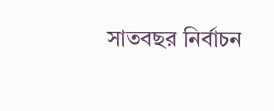সাতবছর নির্বাচন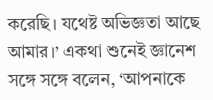করেছি। যথেষ্ট অভিজ্ঞতা আছে আমার।’ একথা শুনেই জ্ঞানেশ সঙ্গে সঙ্গে বলেন, ‘আপনাকে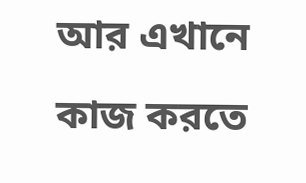আর এখানে কাজ করতে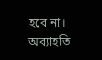হবে না। অব্যাহতি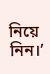নিয়ে নিন।’